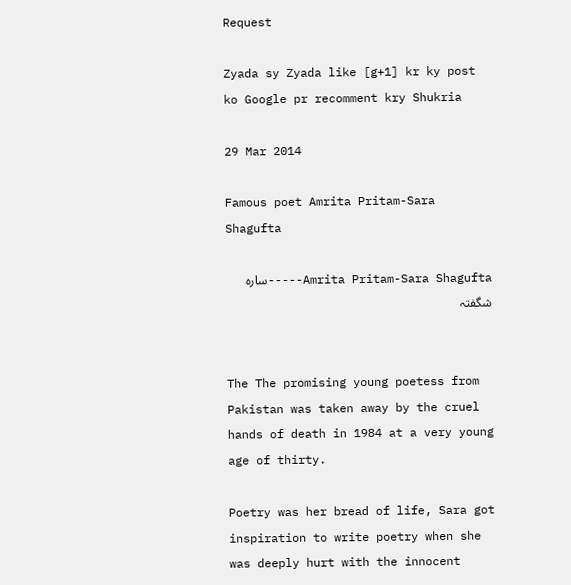Request

Zyada sy Zyada like [g+1] kr ky post ko Google pr recomment kry Shukria

29 Mar 2014

Famous poet Amrita Pritam-Sara Shagufta

Amrita Pritam-Sara Shagufta-----سارہ شگفتہ


The The promising young poetess from Pakistan was taken away by the cruel hands of death in 1984 at a very young age of thirty.

Poetry was her bread of life, Sara got inspiration to write poetry when she was deeply hurt with the innocent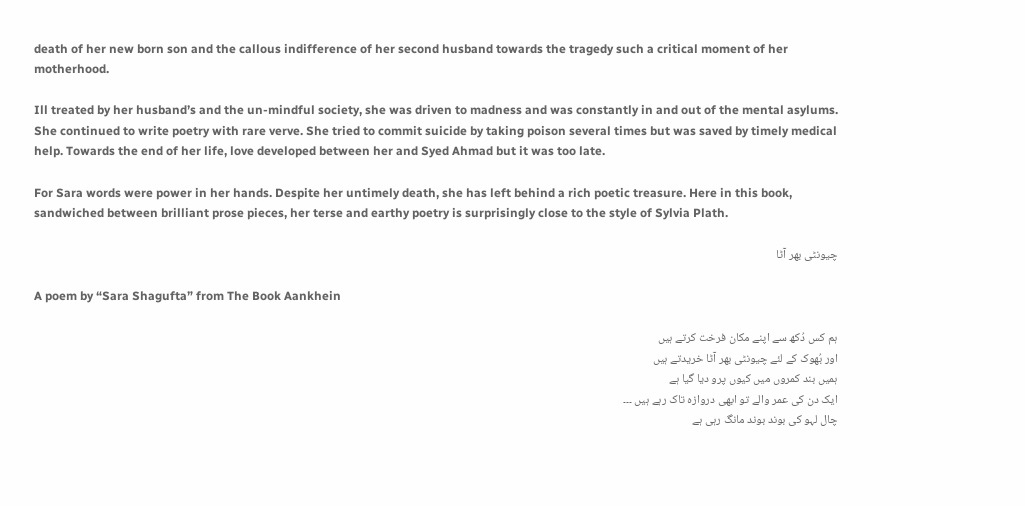death of her new born son and the callous indifference of her second husband towards the tragedy such a critical moment of her motherhood.

Ill treated by her husband’s and the un-mindful society, she was driven to madness and was constantly in and out of the mental asylums. She continued to write poetry with rare verve. She tried to commit suicide by taking poison several times but was saved by timely medical help. Towards the end of her life, love developed between her and Syed Ahmad but it was too late.

For Sara words were power in her hands. Despite her untimely death, she has left behind a rich poetic treasure. Here in this book, sandwiched between brilliant prose pieces, her terse and earthy poetry is surprisingly close to the style of Sylvia Plath.

چیونٹی بھر آٹا

A poem by “Sara Shagufta” from The Book Aankhein

ہم کس دُکھ سے اپنے مکان فرخت کرتے ہیں
اور بُھوک کے لئے چیونٹی بھر آٹا خریدتے ہیں
ہمیں بند کمروں میں کیوں پرو دیا گیا ہے
ایک دن کی عمر والے تو ابھی دروازہ تاک رہے ہیں ۔۔۔
چال لہو کی بوند بوند مانگ رہی ہے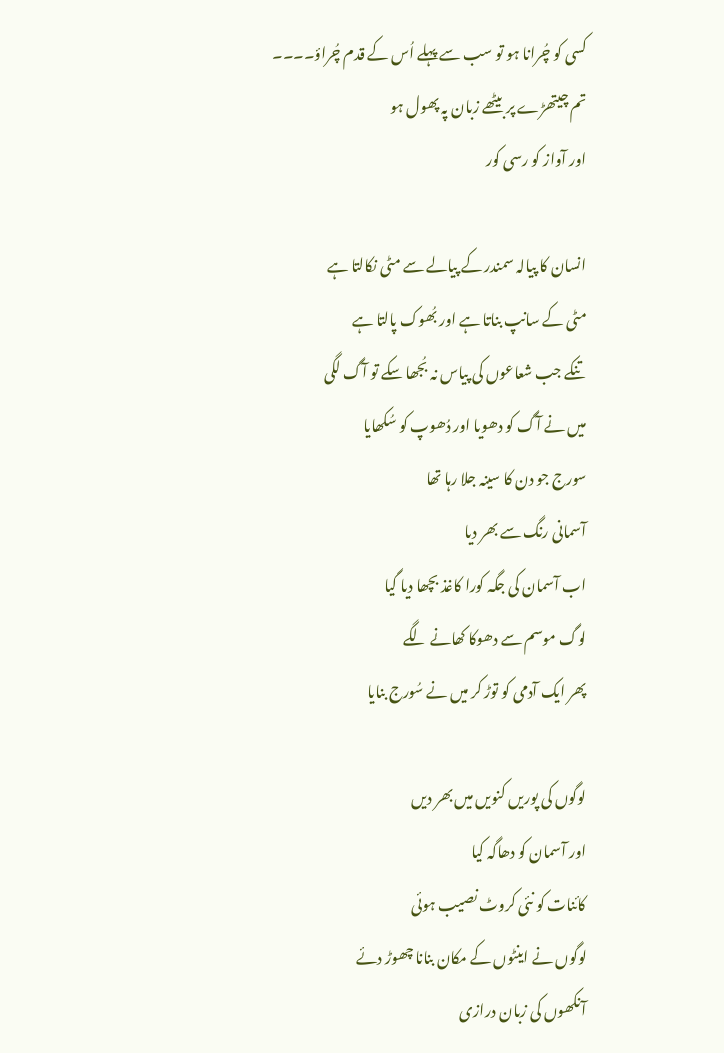کسی کو چُرانا ہو تو سب سے پہلے اُس کے قدم چُراؤ۔۔۔۔
تم چیتھڑے پر بیٹھے زبان پہ پھول ہو
اور آواز کو رسی کور

انسان کا پیالہ سمندر کے پیالے سے مٹی نکالتا ہے
مٹی کے سانپ بناتا ہے اور بُھوک پالتا ہے
تنکے جب شعاعوں کی پیاس نہ بُجھا سکے تو آگ لگی
میں نے آگ کو دھویا اور دُھوپ کو سُکھایا
سورج جو دن کا سینہ جلا رہا تھا
آسمانی رنگ سے بھر دیا
اب آسمان کی جگہ کورا کاغذ بچھا دیا گیا
لوگ موسم سے دھوکا کھانے لگے
پھر ایک آدمی کو توڑ کر میں نے سُورج بنایا

لوگوں کی پوریں کنویں میں بھر دیں
اور آسمان کو دھاگہ کیا
کائنات کو نئی کروٹ نصیب ہوئی
لوگوں نے اینٹوں کے مکان بنانا چھوڑ دئے
آنکھوں کی زبان درازی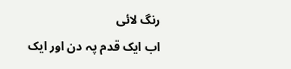رنگ لائی
اب ایک قدم پہ دن اور ایک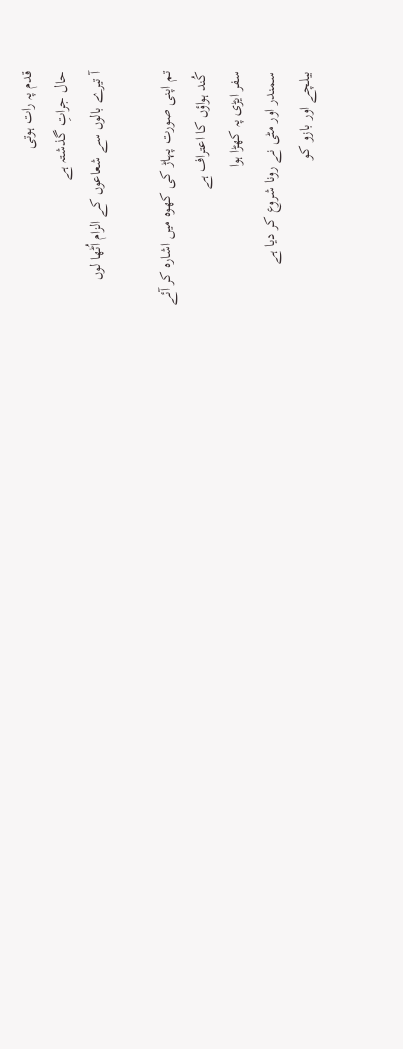قدم پہ رات ہوتی
حال جراتِ گذشتہ ہے
آ تیرے بالوں سے شعاعوں کے الزام اُٹھا لوں

تم اپنی صورت پہاڑ کی کھوہ میں اشارہ کر آئے
کُند ہواؤں کا اعتراف ہے
سفر ایڑی پہ کھڑا ہوا
سمندر اور مٹی نے رونا شروع کر دیا ہے
بیلچے اور بازو کو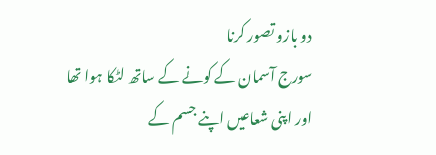دو بازو تصور کرنا
سورج آسمان کے کونے کے ساتھ لٹکا ہوا تھا
اور اپنی شعاعیں اپنے جسم کے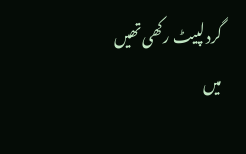گرد لپیٹ رکھی تھیں
میں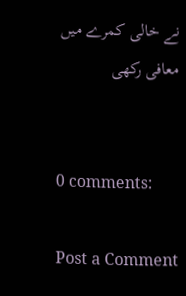نے خالی کمرے میں معافی رکھی


0 comments:

Post a Comment